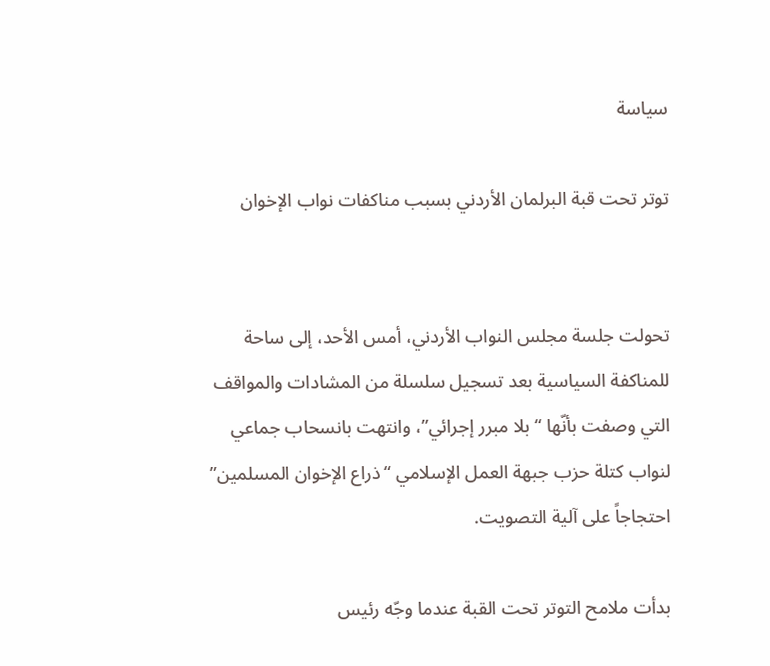سياسة

توتر تحت قبة البرلمان الأردني بسبب مناكفات نواب الإخوان


تحولت جلسة مجلس النواب الأردني، أمس الأحد، إلى ساحة للمناكفة السياسية بعد تسجيل سلسلة من المشادات والمواقف التي وصفت بأنّها “بلا مبرر إجرائي”، وانتهت بانسحاب جماعي لنواب كتلة حزب جبهة العمل الإسلامي “ذراع الإخوان المسلمين” احتجاجاً على آلية التصويت.

بدأت ملامح التوتر تحت القبة عندما وجّه رئيس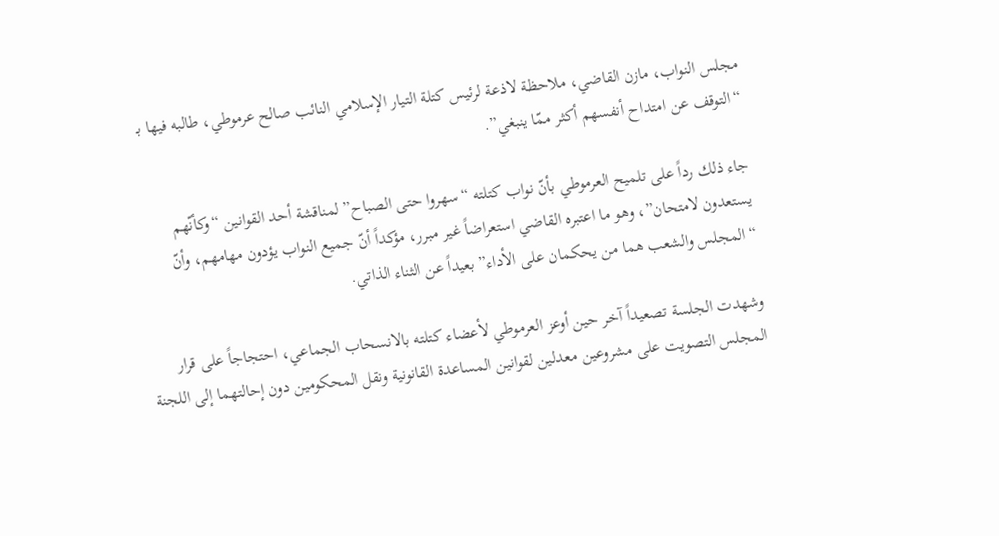مجلس النواب، مازن القاضي، ملاحظة لاذعة لرئيس كتلة التيار الإسلامي النائب صالح عرموطي، طالبه فيها بـ “التوقف عن امتداح أنفسهم أكثر ممّا ينبغي”.

جاء ذلك رداً على تلميح العرموطي بأنّ نواب كتلته “سهروا حتى الصباح” لمناقشة أحد القوانين “وكأنّهم يستعدون لامتحان”، وهو ما اعتبره القاضي استعراضاً غير مبرر، مؤكداً أنّ جميع النواب يؤدون مهامهم، وأنّ “المجلس والشعب هما من يحكمان على الأداء” بعيداً عن الثناء الذاتي.

وشهدت الجلسة تصعيداً آخر حين أوعز العرموطي لأعضاء كتلته بالانسحاب الجماعي، احتجاجاً على قرار المجلس التصويت على مشروعين معدلين لقوانين المساعدة القانونية ونقل المحكومين دون إحالتهما إلى اللجنة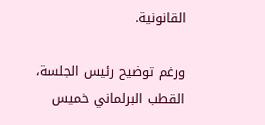القانونية.

ورغم توضيح رئيس الجلسة، القطب البرلماني خميس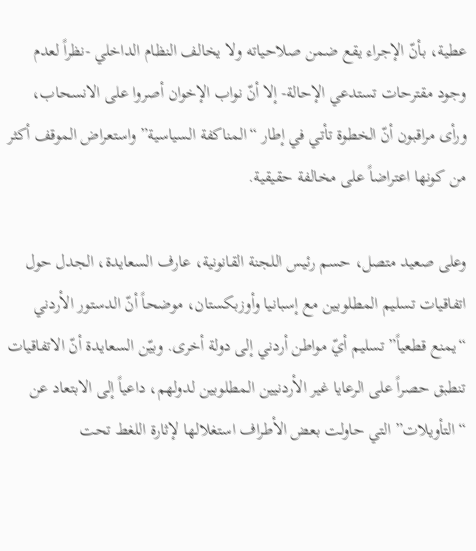عطية، بأنّ الإجراء يقع ضمن صلاحياته ولا يخالف النظام الداخلي -نظراً لعدم وجود مقترحات تستدعي الإحالة- إلا أنّ نواب الإخوان أصروا على الانسحاب، ورأى مراقبون أنّ الخطوة تأتي في إطار “المناكفة السياسية” واستعراض الموقف أكثر من كونها اعتراضاً على مخالفة حقيقية.

وعلى صعيد متصل، حسم رئيس اللجنة القانونية، عارف السعايدة، الجدل حول اتفاقيات تسليم المطلوبين مع إسبانيا وأوزبكستان، موضحاً أنّ الدستور الأردني “يمنع قطعياً” تسليم أيّ مواطن أردني إلى دولة أخرى. وبيّن السعايدة أنّ الاتفاقيات تنطبق حصراً على الرعايا غير الأردنيين المطلوبين لدولهم، داعياً إلى الابتعاد عن “التأويلات” التي حاولت بعض الأطراف استغلالها لإثارة اللغط تحت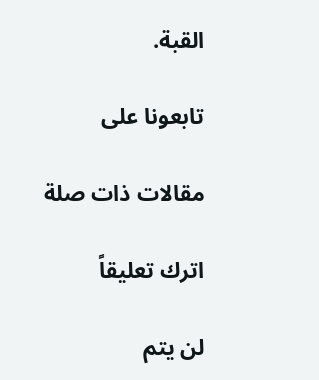القبة.

تابعونا على

مقالات ذات صلة

اترك تعليقاً

لن يتم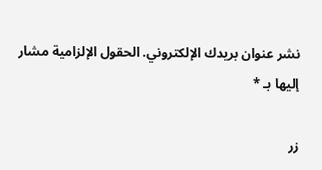نشر عنوان بريدك الإلكتروني. الحقول الإلزامية مشار إليها بـ *

زر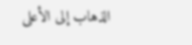الذهاب إلى الأعلى